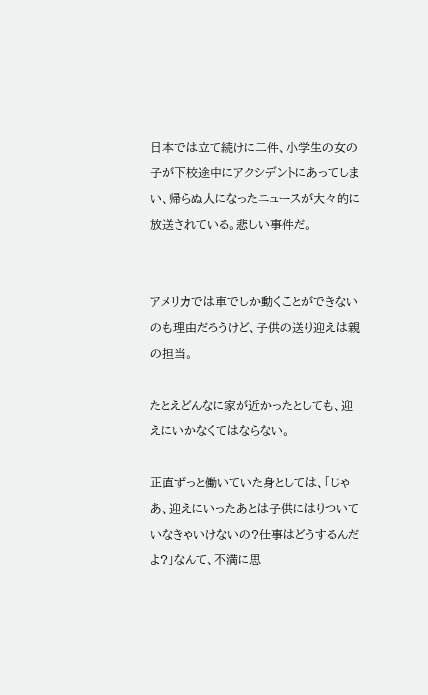日本では立て続けに二件、小学生の女の子が下校途中にアクシデントにあってしまい、帰らぬ人になったニュースが大々的に放送されている。悲しい事件だ。


アメリカでは車でしか動くことができないのも理由だろうけど、子供の送り迎えは親の担当。

たとえどんなに家が近かったとしても、迎えにいかなくてはならない。

正直ずっと働いていた身としては、「じゃあ、迎えにいったあとは子供にはりついていなきゃいけないの?仕事はどうするんだよ?」なんて、不満に思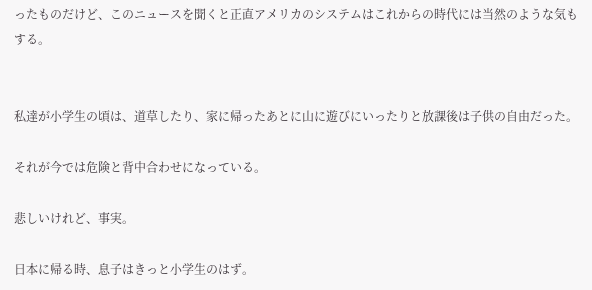ったものだけど、このニュースを聞くと正直アメリカのシステムはこれからの時代には当然のような気もする。


私達が小学生の頃は、道草したり、家に帰ったあとに山に遊びにいったりと放課後は子供の自由だった。

それが今では危険と背中合わせになっている。

悲しいけれど、事実。

日本に帰る時、息子はきっと小学生のはず。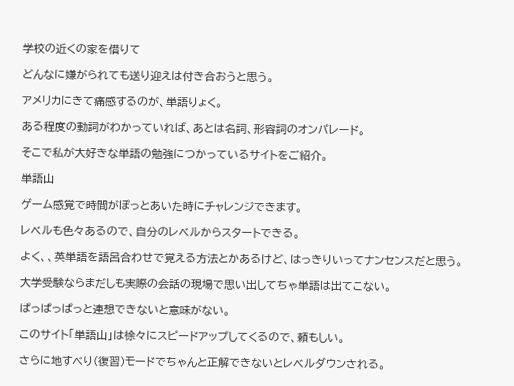学校の近くの家を借りて

どんなに嫌がられても送り迎えは付き合おうと思う。

アメリカにきて痛感するのが、単語りょく。

ある程度の動詞がわかっていれば、あとは名詞、形容詞のオンパレード。

そこで私が大好きな単語の勉強につかっているサイトをご紹介。

単語山

ゲーム感覚で時間がぽっとあいた時にチャレンジできます。

レベルも色々あるので、自分のレベルからスタートできる。

よく、、英単語を語呂合わせで覚える方法とかあるけど、はっきりいってナンセンスだと思う。

大学受験ならまだしも実際の会話の現場で思い出してちゃ単語は出てこない。

ぱっぱっぱっと連想できないと意味がない。

このサイト「単語山」は徐々にスピードアップしてくるので、頼もしい。

さらに地すべり(復習)モードでちゃんと正解できないとレベルダウンされる。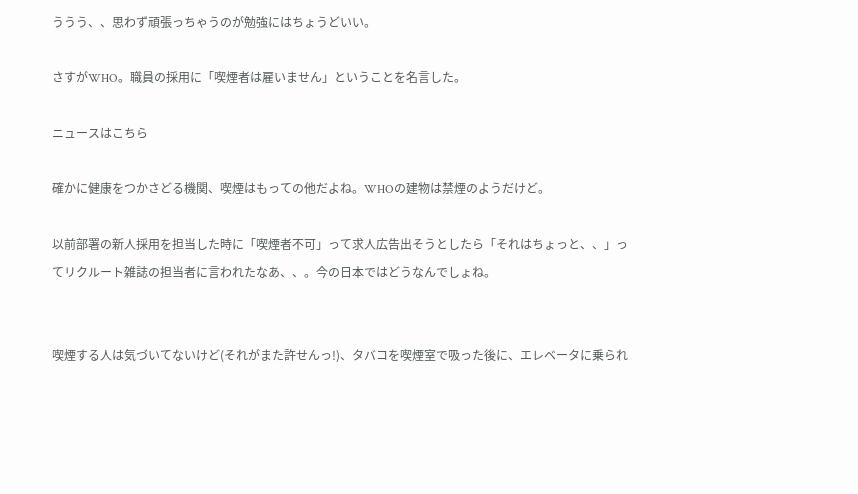ううう、、思わず頑張っちゃうのが勉強にはちょうどいい。

さすがWHO。職員の採用に「喫煙者は雇いません」ということを名言した。

ニュースはこちら

確かに健康をつかさどる機関、喫煙はもっての他だよね。WHOの建物は禁煙のようだけど。

以前部署の新人採用を担当した時に「喫煙者不可」って求人広告出そうとしたら「それはちょっと、、」ってリクルート雑誌の担当者に言われたなあ、、。今の日本ではどうなんでしょね。


喫煙する人は気づいてないけど(それがまた許せんっ!)、タバコを喫煙室で吸った後に、エレベータに乗られ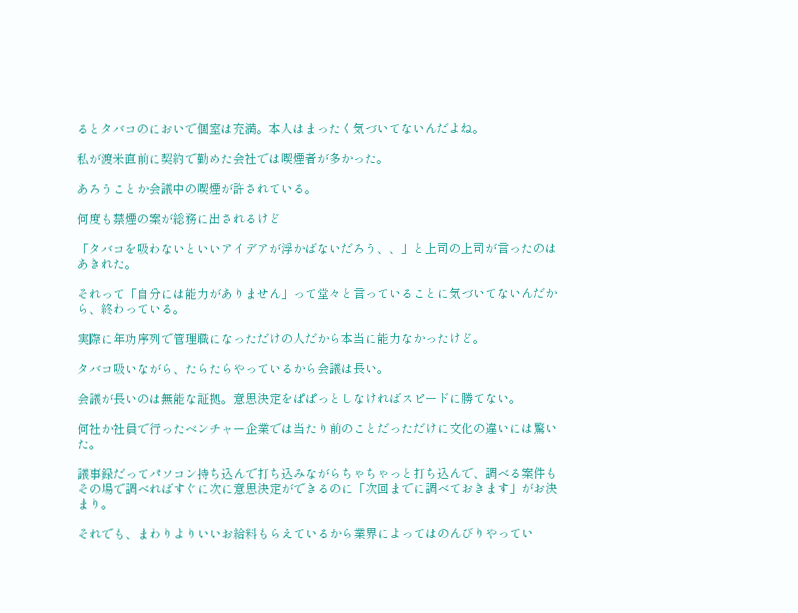るとタバコのにおいで個室は充満。本人はまったく気づいてないんだよね。

私が渡米直前に契約で勤めた会社では喫煙者が多かった。

あろうことか会議中の喫煙が許されている。

何度も禁煙の案が総務に出されるけど

「タバコを吸わないといいアイデアが浮かばないだろう、、」と上司の上司が言ったのはあきれた。

それって「自分には能力がありません」って堂々と言っていることに気づいてないんだから、終わっている。

実際に年功序列で管理職になっただけの人だから本当に能力なかったけど。

タバコ吸いながら、たらたらやっているから会議は長い。

会議が長いのは無能な証拠。意思決定をぱぱっとしなければスピードに勝てない。

何社か社員で行ったベンチャー企業では当たり前のことだっただけに文化の違いには驚いた。

議事録だってパソコン持ち込んで打ち込みながらちゃちゃっと打ち込んで、調べる案件もその場で調べればすぐに次に意思決定ができるのに「次回までに調べておきます」がお決まり。

それでも、まわりよりいいお給料もらえているから業界によってはのんびりやってい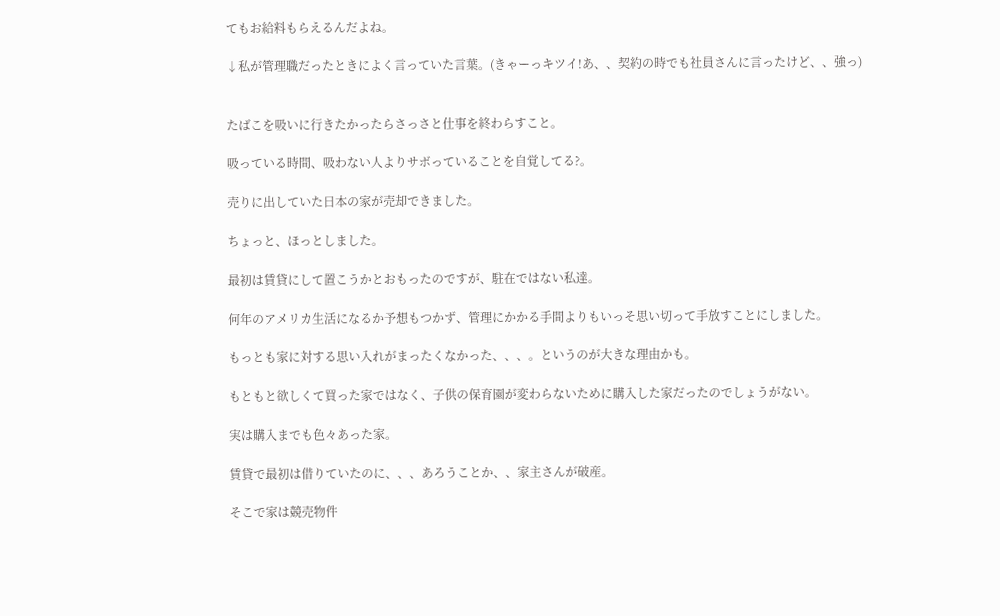てもお給料もらえるんだよね。

↓私が管理職だったときによく言っていた言葉。(きゃーっキツイ!あ、、契約の時でも社員さんに言ったけど、、強っ)


たばこを吸いに行きたかったらさっさと仕事を終わらすこと。

吸っている時間、吸わない人よりサボっていることを自覚してる?。

売りに出していた日本の家が売却できました。

ちょっと、ほっとしました。

最初は賃貸にして置こうかとおもったのですが、駐在ではない私達。

何年のアメリカ生活になるか予想もつかず、管理にかかる手間よりもいっそ思い切って手放すことにしました。

もっとも家に対する思い入れがまったくなかった、、、。というのが大きな理由かも。

もともと欲しくて買った家ではなく、子供の保育園が変わらないために購入した家だったのでしょうがない。

実は購入までも色々あった家。

賃貸で最初は借りていたのに、、、あろうことか、、家主さんが破産。

そこで家は競売物件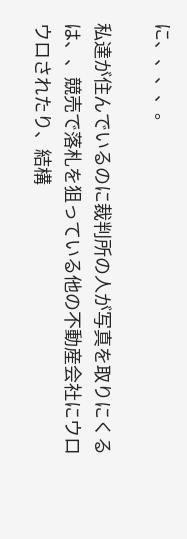に、、、、。

私達が住んでいるのに裁判所の人が写真を取りにくるは、、競売で落札を狙っている他の不動産会社にウロウロされたり、結構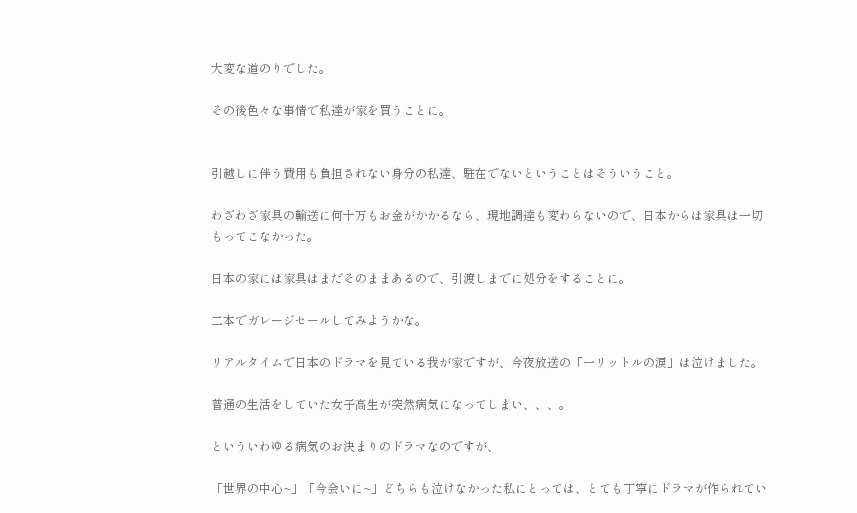大変な道のりでした。

その後色々な事情で私達が家を買うことに。


引越しに伴う費用も負担されない身分の私達、駐在でないということはそういうこと。

わざわざ家具の輸送に何十万もお金がかかるなら、現地調達も変わらないので、日本からは家具は一切もってこなかった。

日本の家には家具はまだそのままあるので、引渡しまでに処分をすることに。

二本でガレージセールしてみようかな。

リアルタイムで日本のドラマを見ている我が家ですが、今夜放送の「一リットルの涙」は泣けました。

普通の生活をしていた女子高生が突然病気になってしまい、、、。

といういわゆる病気のお決まりのドラマなのですが、

「世界の中心~」「今会いに~」どちらも泣けなかった私にとっては、とても丁寧にドラマが作られてい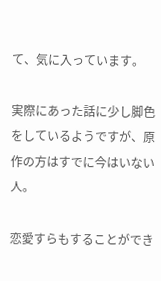て、気に入っています。

実際にあった話に少し脚色をしているようですが、原作の方はすでに今はいない人。

恋愛すらもすることができ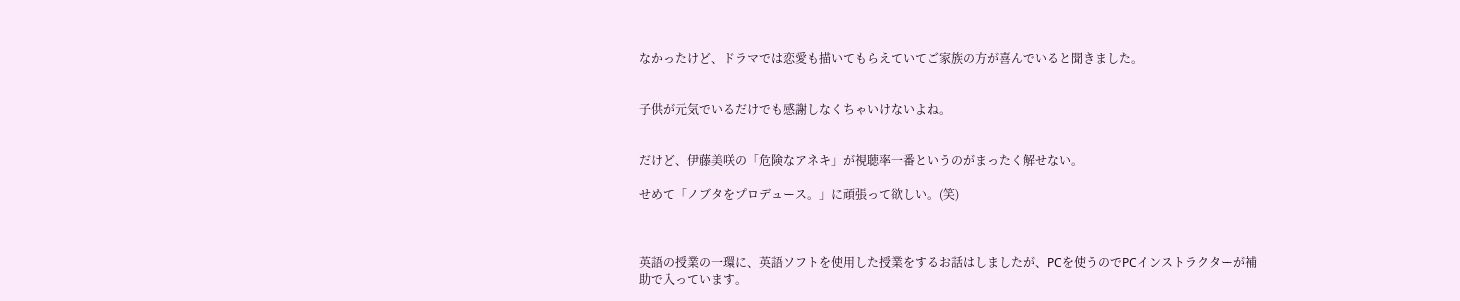なかったけど、ドラマでは恋愛も描いてもらえていてご家族の方が喜んでいると聞きました。


子供が元気でいるだけでも感謝しなくちゃいけないよね。


だけど、伊藤美咲の「危険なアネキ」が視聴率一番というのがまったく解せない。

せめて「ノブタをプロデュース。」に頑張って欲しい。(笑)



英語の授業の一環に、英語ソフトを使用した授業をするお話はしましたが、PCを使うのでPCインストラクターが補助で入っています。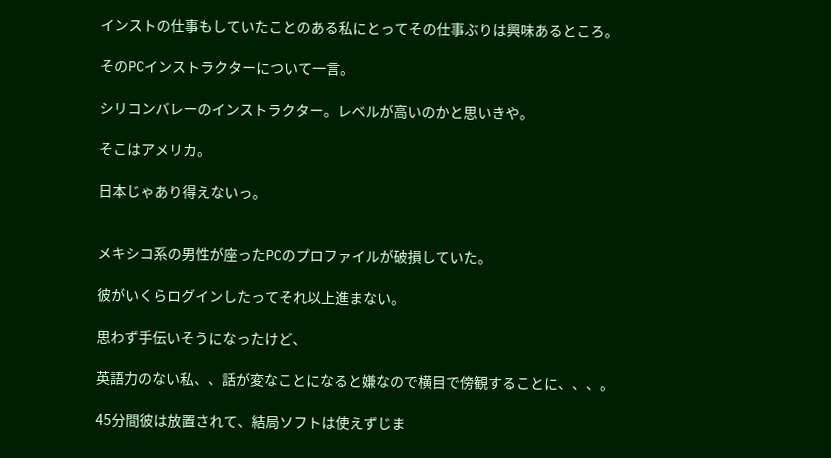インストの仕事もしていたことのある私にとってその仕事ぶりは興味あるところ。

そのPCインストラクターについて一言。

シリコンバレーのインストラクター。レベルが高いのかと思いきや。

そこはアメリカ。

日本じゃあり得えないっ。


メキシコ系の男性が座ったPCのプロファイルが破損していた。

彼がいくらログインしたってそれ以上進まない。

思わず手伝いそうになったけど、

英語力のない私、、話が変なことになると嫌なので横目で傍観することに、、、。

45分間彼は放置されて、結局ソフトは使えずじま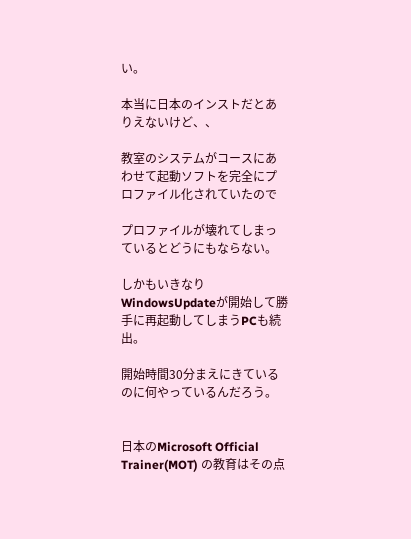い。

本当に日本のインストだとありえないけど、、

教室のシステムがコースにあわせて起動ソフトを完全にプロファイル化されていたので

プロファイルが壊れてしまっているとどうにもならない。

しかもいきなりWindowsUpdateが開始して勝手に再起動してしまうPCも続出。

開始時間30分まえにきているのに何やっているんだろう。


日本のMicrosoft Official Trainer(MOT) の教育はその点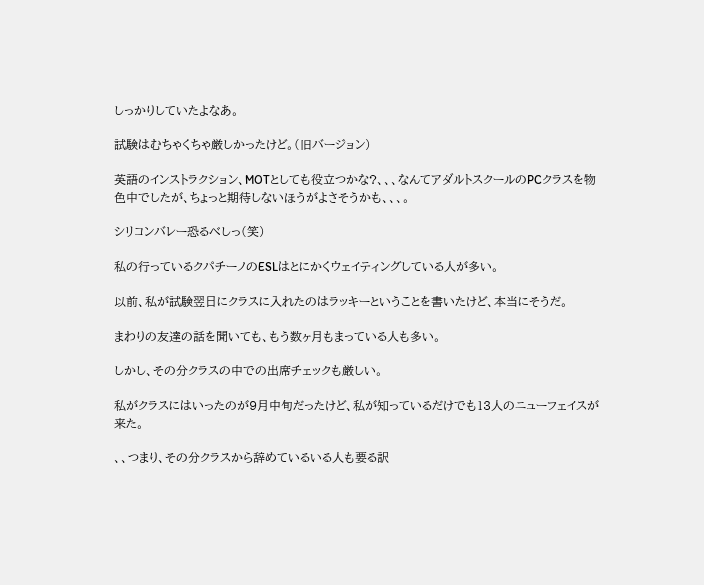しっかりしていたよなあ。

試験はむちゃくちゃ厳しかったけど。(旧バージョン)

英語のインストラクション、MOTとしても役立つかな?、、、なんてアダルトスクールのPCクラスを物色中でしたが、ちょっと期待しないほうがよさそうかも、、、。

シリコンバレー恐るべしっ(笑)

私の行っているクパチーノのESLはとにかくウェイティングしている人が多い。

以前、私が試験翌日にクラスに入れたのはラッキーということを書いたけど、本当にそうだ。

まわりの友達の話を聞いても、もう数ヶ月もまっている人も多い。

しかし、その分クラスの中での出席チェックも厳しい。

私がクラスにはいったのが9月中旬だったけど、私が知っているだけでも13人のニューフェイスが来た。

、、つまり、その分クラスから辞めているいる人も要る訳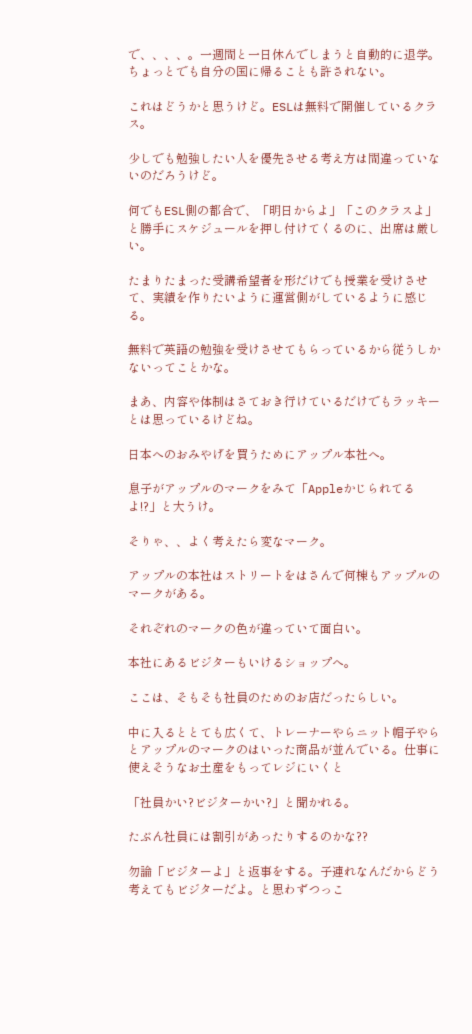で、、、、。一週間と一日休んでしまうと自動的に退学。ちょっとでも自分の国に帰ることも許されない。

これはどうかと思うけど。ESLは無料で開催しているクラス。

少しでも勉強したい人を優先させる考え方は間違っていないのだろうけど。

何でもESL側の都合で、「明日からよ」「このクラスよ」と勝手にスケジュールを押し付けてくるのに、出席は厳しい。

たまりたまった受講希望者を形だけでも授業を受けさせて、実績を作りたいように運営側がしているように感じる。

無料で英語の勉強を受けさせてもらっているから従うしかないってことかな。

まあ、内容や体制はさておき行けているだけでもラッキーとは思っているけどね。

日本へのおみやげを買うためにアップル本社へ。

息子がアップルのマークをみて「Appleかじられてるよ!?」と大うけ。

そりゃ、、よく考えたら変なマーク。

アップルの本社はストリートをはさんで何棟もアップルのマークがある。

それぞれのマークの色が違っていて面白い。

本社にあるビジターもいけるショップへ。

ここは、そもそも社員のためのお店だったらしい。

中に入るととても広くて、トレーナーやらニット帽子やらとアップルのマークのはいった商品が並んでいる。仕事に使えそうなお土産をもってレジにいくと

「社員かい?ビジターかい?」と聞かれる。

たぶん社員には割引があったりするのかな??

勿論「ビジターよ」と返事をする。子連れなんだからどう考えてもビジターだよ。と思わずつっこ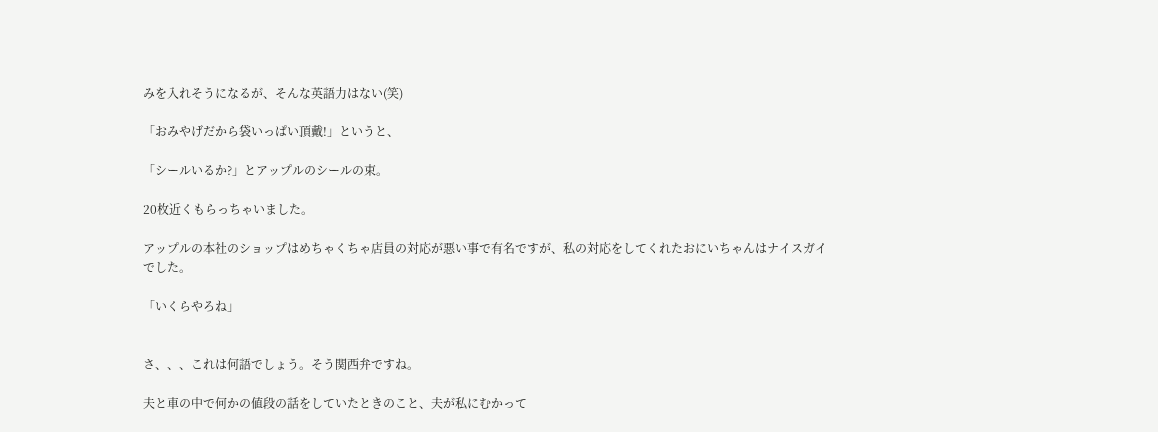みを入れそうになるが、そんな英語力はない(笑)

「おみやげだから袋いっぱい頂戴!」というと、

「シールいるか?」とアップルのシールの束。

20枚近くもらっちゃいました。

アップルの本社のショップはめちゃくちゃ店員の対応が悪い事で有名ですが、私の対応をしてくれたおにいちゃんはナイスガイでした。

「いくらやろね」


さ、、、これは何語でしょう。そう関西弁ですね。

夫と車の中で何かの値段の話をしていたときのこと、夫が私にむかって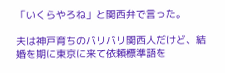「いくらやろね」と関西弁で言った。

夫は神戸育ちのバリバリ関西人だけど、結婚を期に東京に来て依頼標準語を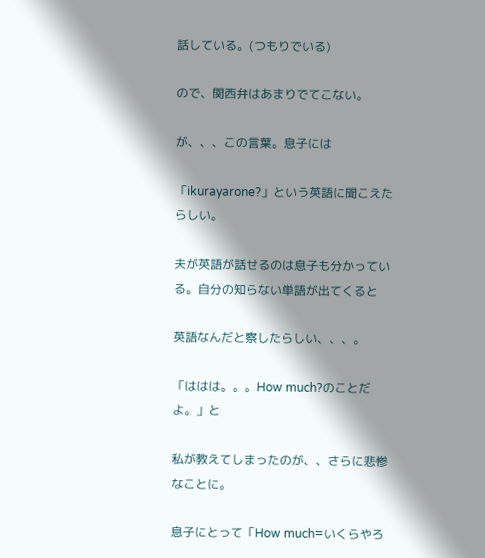話している。(つもりでいる)

ので、関西弁はあまりでてこない。

が、、、この言葉。息子には

「ikurayarone?」という英語に聞こえたらしい。

夫が英語が話せるのは息子も分かっている。自分の知らない単語が出てくると

英語なんだと察したらしい、、、。

「ははは。。。How much?のことだよ。」と

私が教えてしまったのが、、さらに悲惨なことに。

息子にとって「How much=いくらやろ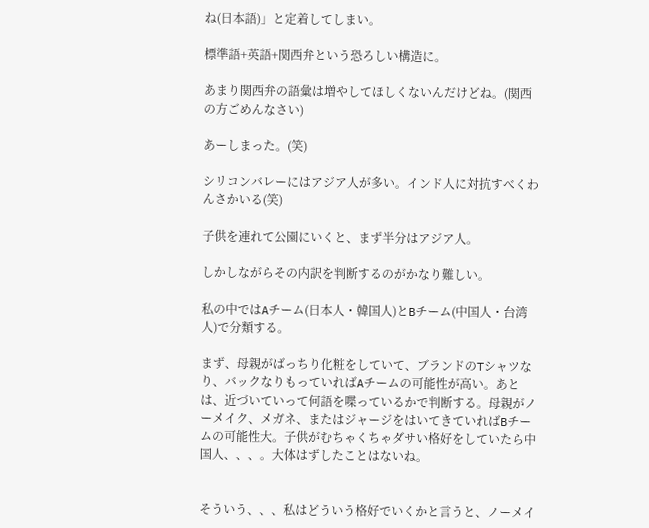ね(日本語)」と定着してしまい。

標準語+英語+関西弁という恐ろしい構造に。

あまり関西弁の語彙は増やしてほしくないんだけどね。(関西の方ごめんなさい)

あーしまった。(笑)

シリコンバレーにはアジア人が多い。インド人に対抗すべくわんさかいる(笑)

子供を連れて公園にいくと、まず半分はアジア人。

しかしながらその内訳を判断するのがかなり難しい。

私の中ではAチーム(日本人・韓国人)とBチーム(中国人・台湾人)で分類する。

まず、母親がばっちり化粧をしていて、ブランドのTシャツなり、バックなりもっていればAチームの可能性が高い。あとは、近づいていって何語を喋っているかで判断する。母親がノーメイク、メガネ、またはジャージをはいてきていればBチームの可能性大。子供がむちゃくちゃダサい格好をしていたら中国人、、、。大体はずしたことはないね。


そういう、、、私はどういう格好でいくかと言うと、ノーメイ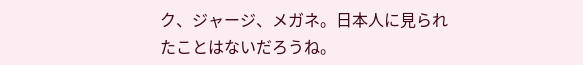ク、ジャージ、メガネ。日本人に見られたことはないだろうね。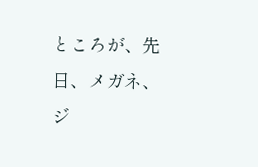ところが、先日、メガネ、ジ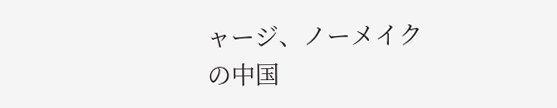ャージ、ノーメイクの中国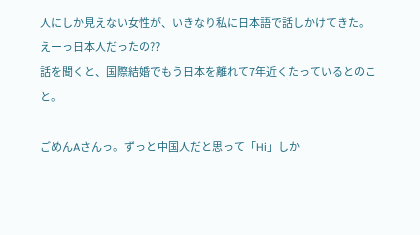人にしか見えない女性が、いきなり私に日本語で話しかけてきた。えーっ日本人だったの??
話を聞くと、国際結婚でもう日本を離れて7年近くたっているとのこと。

ごめんAさんっ。ずっと中国人だと思って「Hi」しか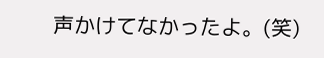声かけてなかったよ。(笑)